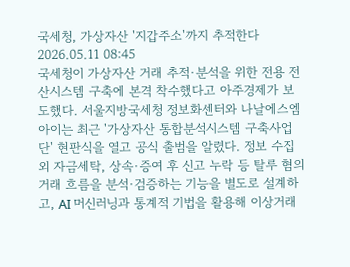국세청, 가상자산 '지갑주소'까지 추적한다
2026.05.11 08:45
국세청이 가상자산 거래 추적·분석을 위한 전용 전산시스템 구축에 본격 착수했다고 아주경제가 보도했다. 서울지방국세청 정보화센터와 나날에스엠아이는 최근 '가상자산 통합분석시스템 구축사업단' 현판식을 열고 공식 출범을 알렸다. 정보 수집 외 자금세탁, 상속·증여 후 신고 누락 등 탈루 혐의 거래 흐름을 분석·검증하는 기능을 별도로 설계하고, AI 머신러닝과 통계적 기법을 활용해 이상거래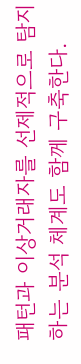패턴과 이상거래자를 선제적으로 탐지하는 분석 체계도 함께 구축한다.